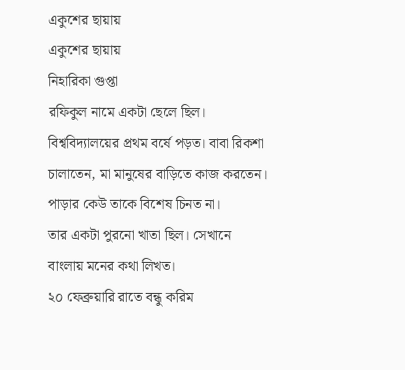একুশের ছায়ায়
একুশের ছায়ায়
নিহারিকা গুপ্তা
রফিকুল নামে একটা ছেলে ছিল। বিশ্ববিদ্যালয়ের প্রথম বর্ষে পড়ত। বাবা রিকশা চালাতেন, মা মানুষের বাড়িতে কাজ করতেন। পাড়ার কেউ তাকে বিশেষ চিনত না।
তার একটা পুরনো খাতা ছিল। সেখানে বাংলায় মনের কথা লিখত।
২০ ফেব্রুয়ারি রাতে বন্ধু করিম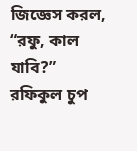জিজ্ঞেস করল, “রফু, কাল যাবি?”
রফিকুল চুপ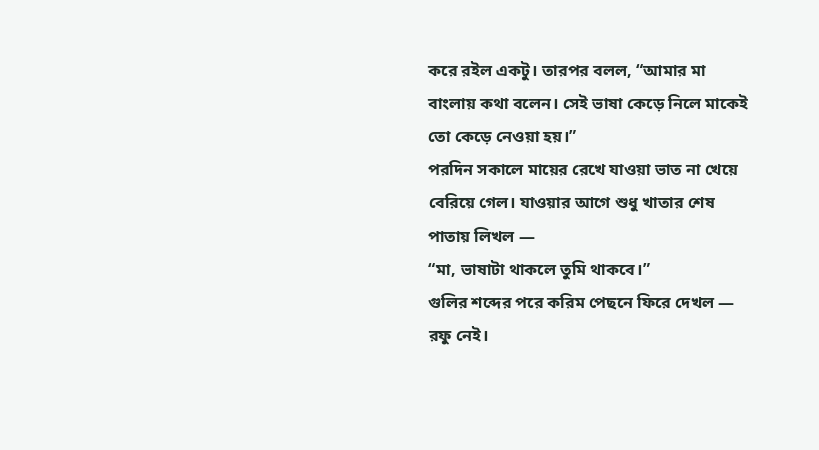করে রইল একটু। তারপর বলল, “আমার মা বাংলায় কথা বলেন। সেই ভাষা কেড়ে নিলে মাকেই তো কেড়ে নেওয়া হয়।”
পরদিন সকালে মায়ের রেখে যাওয়া ভাত না খেয়ে বেরিয়ে গেল। যাওয়ার আগে শুধু খাতার শেষ পাতায় লিখল —
“মা, ভাষাটা থাকলে তুমি থাকবে।”
গুলির শব্দের পরে করিম পেছনে ফিরে দেখল — রফু নেই।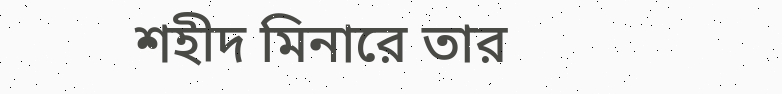শহীদ মিনারে তার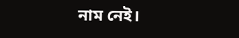নাম নেই।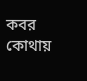কবর কোথায়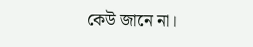কেউ জানে না।